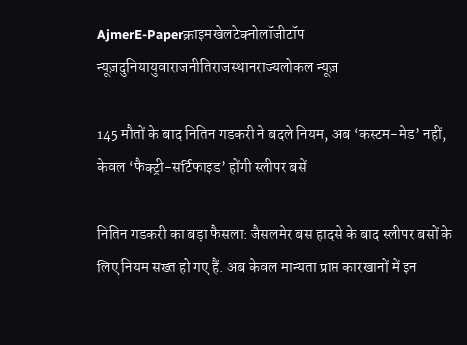AjmerE-Paperक्राइमखेलटेक्नोलॉजीटॉप न्यूज़दुनियायुवाराजनीतिराजस्थानराज्यलोकल न्यूज़

145 मौतों के बाद नितिन गडकरी ने बदले नियम, अब ‘कस्टम-मेड’ नहीं, केवल ‘फैक्ट्री-सर्टिफाइड’ होंगी स्लीपर बसें

नितिन गडकरी का बड़ा फैसला: जैसलमेर बस हादसे के बाद स्लीपर बसों के लिए नियम सख्त हो गए हैं. अब केवल मान्यता प्राप्त कारखानों में इन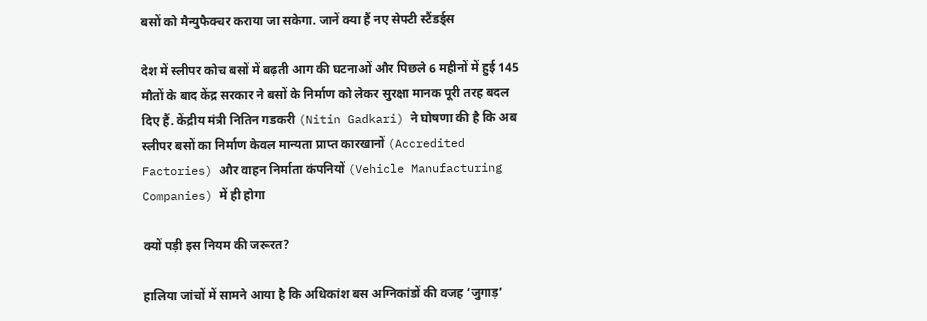बसों को मैन्युफैक्चर कराया जा सकेगा. जानें क्या हैं नए सेफ्टी स्टैंडर्ड्स

देश में स्लीपर कोच बसों में बढ़ती आग की घटनाओं और पिछले 6 महीनों में हुई 145 मौतों के बाद केंद्र सरकार ने बसों के निर्माण को लेकर सुरक्षा मानक पूरी तरह बदल दिए हैं. केंद्रीय मंत्री नितिन गडकरी (Nitin Gadkari) ने घोषणा की है कि अब स्लीपर बसों का निर्माण केवल मान्यता प्राप्त कारखानों (Accredited Factories) और वाहन निर्माता कंपनियों (Vehicle Manufacturing Companies) में ही होगा

क्यों पड़ी इस नियम की जरूरत?

हालिया जांचों में सामने आया है कि अधिकांश बस अग्निकांडों की वजह ‘जुगाड़’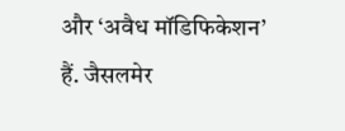और ‘अवैध मॉडिफिकेशन’ हैं. जैसलमेर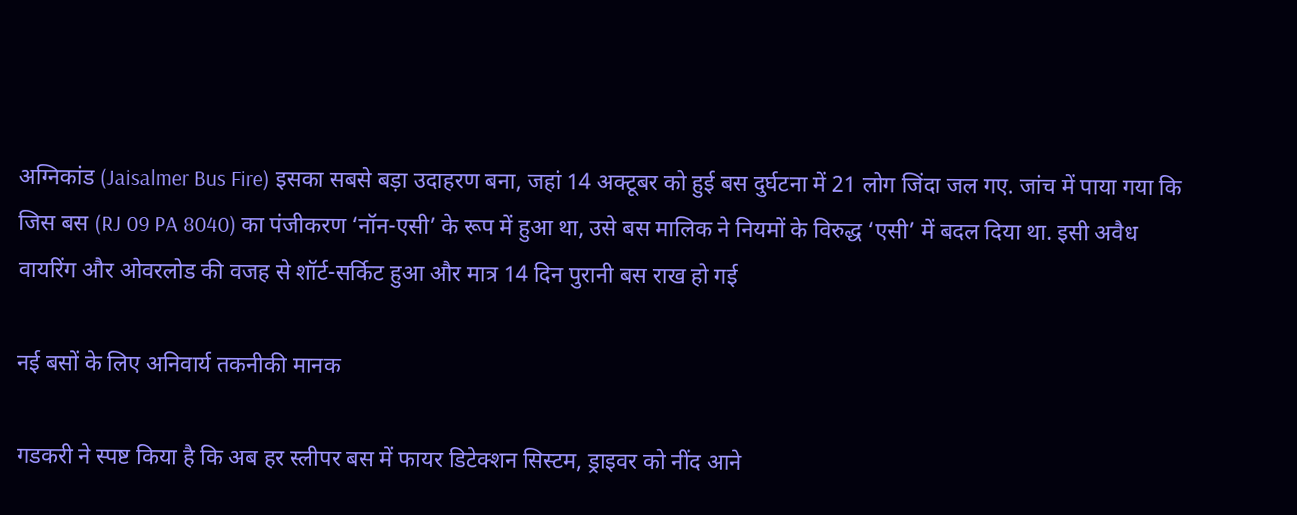अग्निकांड (Jaisalmer Bus Fire) इसका सबसे बड़ा उदाहरण बना, जहां 14 अक्टूबर को हुई बस दुर्घटना में 21 लोग जिंदा जल गए. जांच में पाया गया कि जिस बस (RJ 09 PA 8040) का पंजीकरण ‘नॉन-एसी’ के रूप में हुआ था, उसे बस मालिक ने नियमों के विरुद्ध ‘एसी’ में बदल दिया था. इसी अवैध वायरिंग और ओवरलोड की वजह से शॉर्ट-सर्किट हुआ और मात्र 14 दिन पुरानी बस राख हो गई

नई बसों के लिए अनिवार्य तकनीकी मानक

गडकरी ने स्पष्ट किया है कि अब हर स्लीपर बस में फायर डिटेक्शन सिस्टम, ड्राइवर को नींद आने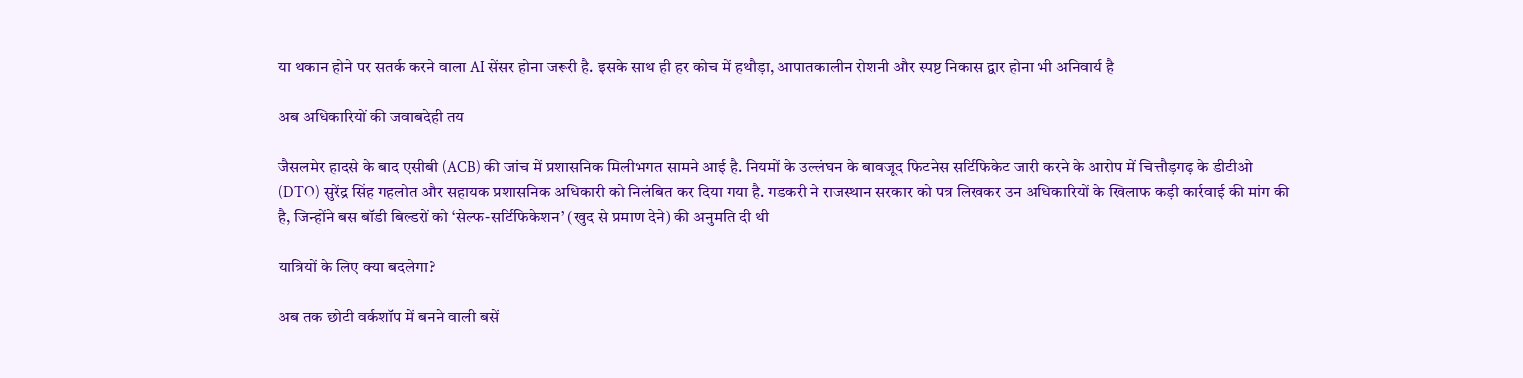या थकान होने पर सतर्क करने वाला AI सेंसर होना जरूरी है. इसके साथ ही हर कोच में हथौड़ा, आपातकालीन रोशनी और स्पष्ट निकास द्वार होना भी अनिवार्य है

अब अधिकारियों की जवाबदेही तय

जैसलमेर हादसे के बाद एसीबी (ACB) की जांच में प्रशासनिक मिलीभगत सामने आई है. नियमों के उल्लंघन के बावजूद फिटनेस सर्टिफिकेट जारी करने के आरोप में चित्तौड़गढ़ के डीटीओ (DTO) सुरेंद्र सिंह गहलोत और सहायक प्रशासनिक अधिकारी को निलंबित कर दिया गया है. गडकरी ने राजस्थान सरकार को पत्र लिखकर उन अधिकारियों के खिलाफ कड़ी कार्रवाई की मांग की है, जिन्होंने बस बॉडी बिल्डरों को ‘सेल्फ-सर्टिफिकेशन’ (खुद से प्रमाण देने) की अनुमति दी थी

यात्रियों के लिए क्या बदलेगा?

अब तक छोटी वर्कशॉप में बनने वाली बसें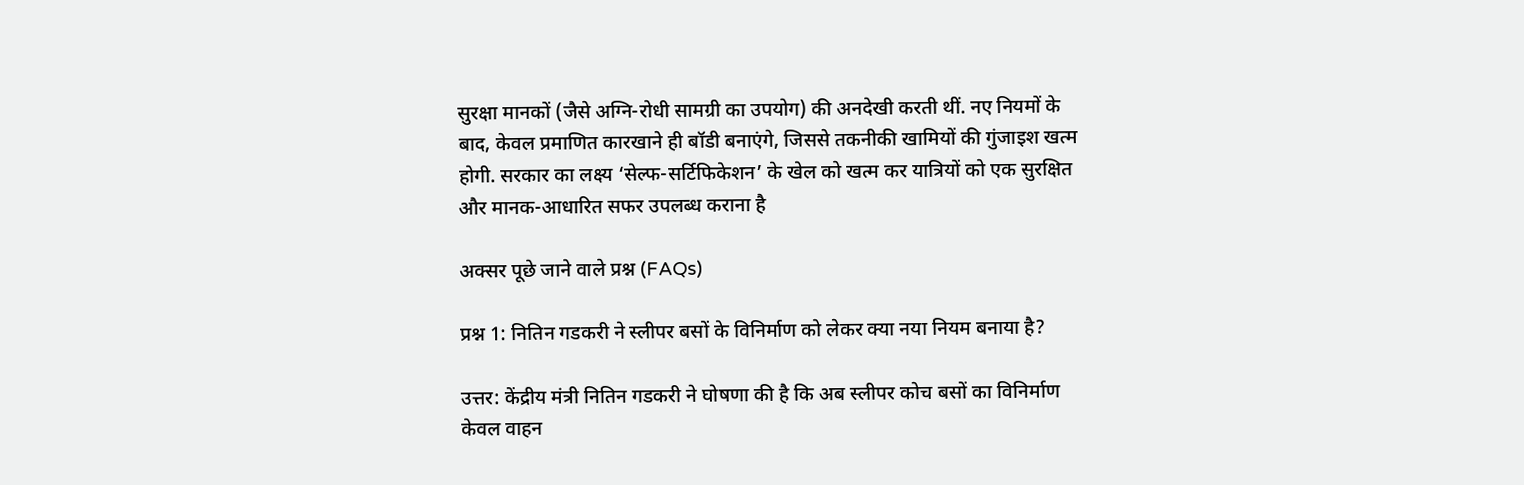सुरक्षा मानकों (जैसे अग्नि-रोधी सामग्री का उपयोग) की अनदेखी करती थीं. नए नियमों के बाद, केवल प्रमाणित कारखाने ही बॉडी बनाएंगे, जिससे तकनीकी खामियों की गुंजाइश खत्म होगी. सरकार का लक्ष्य ‘सेल्फ-सर्टिफिकेशन’ के खेल को खत्म कर यात्रियों को एक सुरक्षित और मानक-आधारित सफर उपलब्ध कराना है

अक्सर पूछे जाने वाले प्रश्न (FAQs)

प्रश्न 1: नितिन गडकरी ने स्लीपर बसों के विनिर्माण को लेकर क्या नया नियम बनाया है?

उत्तर: केंद्रीय मंत्री नितिन गडकरी ने घोषणा की है कि अब स्लीपर कोच बसों का विनिर्माण केवल वाहन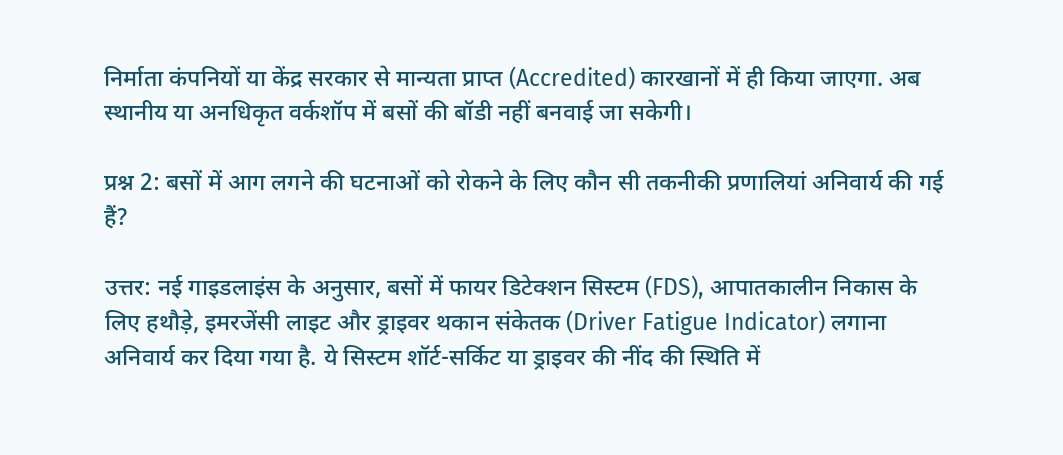निर्माता कंपनियों या केंद्र सरकार से मान्यता प्राप्त (Accredited) कारखानों में ही किया जाएगा. अब स्थानीय या अनधिकृत वर्कशॉप में बसों की बॉडी नहीं बनवाई जा सकेगी।

प्रश्न 2: बसों में आग लगने की घटनाओं को रोकने के लिए कौन सी तकनीकी प्रणालियां अनिवार्य की गई हैं?

उत्तर: नई गाइडलाइंस के अनुसार, बसों में फायर डिटेक्शन सिस्टम (FDS), आपातकालीन निकास के लिए हथौड़े, इमरजेंसी लाइट और ड्राइवर थकान संकेतक (Driver Fatigue Indicator) लगाना अनिवार्य कर दिया गया है. ये सिस्टम शॉर्ट-सर्किट या ड्राइवर की नींद की स्थिति में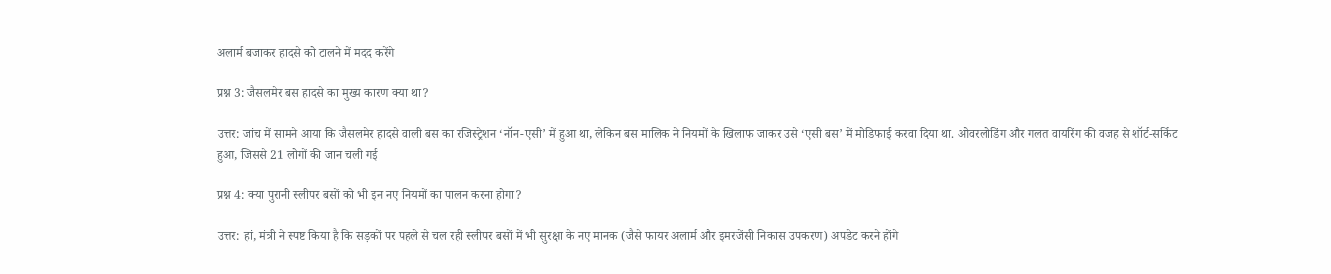अलार्म बजाकर हादसे को टालने में मदद करेंगे

प्रश्न 3: जैसलमेर बस हादसे का मुख्य कारण क्या था?

उत्तर: जांच में सामने आया कि जैसलमेर हादसे वाली बस का रजिस्ट्रेशन ‘नॉन-एसी’ में हुआ था, लेकिन बस मालिक ने नियमों के खिलाफ जाकर उसे ‘एसी बस’ में मोडिफाई करवा दिया था. ओवरलोडिंग और गलत वायरिंग की वजह से शॉर्ट-सर्किट हुआ, जिससे 21 लोगों की जान चली गई

प्रश्न 4: क्या पुरानी स्लीपर बसों को भी इन नए नियमों का पालन करना होगा?

उत्तर: हां, मंत्री ने स्पष्ट किया है कि सड़कों पर पहले से चल रही स्लीपर बसों में भी सुरक्षा के नए मानक (जैसे फायर अलार्म और इमरजेंसी निकास उपकरण) अपडेट करने होंगे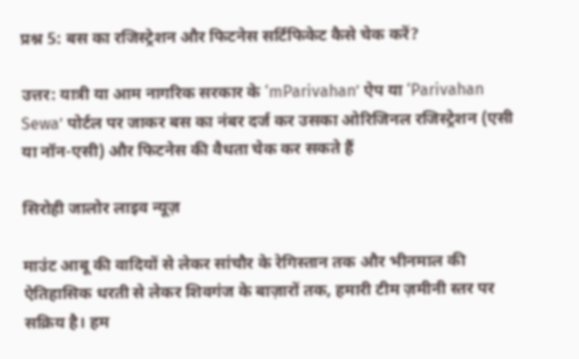प्रश्न 5: बस का रजिस्ट्रेशन और फिटनेस सर्टिफिकेट कैसे चेक करें?

उत्तर: यात्री या आम नागरिक सरकार के ‘mParivahan’ ऐप या ‘Parivahan Sewa’ पोर्टल पर जाकर बस का नंबर दर्ज कर उसका ओरिजिनल रजिस्ट्रेशन (एसी या नॉन-एसी) और फिटनेस की वैधता चेक कर सकते हैं

सिरोही जालोर लाइव न्यूज़

माउंट आबू की वादियों से लेकर सांचौर के रेगिस्तान तक और भीनमाल की ऐतिहासिक धरती से लेकर शिवगंज के बाज़ारों तक, हमारी टीम ज़मीनी स्तर पर सक्रिय है। हम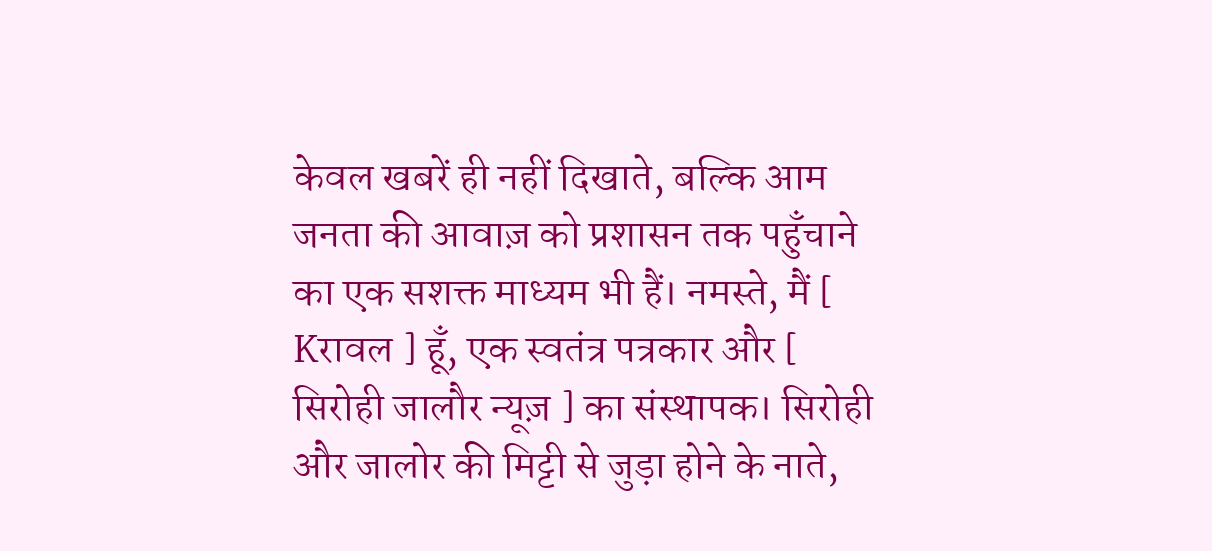केवल खबरें ही नहीं दिखाते, बल्कि आम जनता की आवाज़ को प्रशासन तक पहुँचाने का एक सशक्त माध्यम भी हैं। नमस्ते, मैं [ Kरावल ] हूँ, एक स्वतंत्र पत्रकार और [ सिरोही जालौर न्यूज़ ] का संस्थापक। सिरोही और जालोर की मिट्टी से जुड़ा होने के नाते,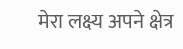मेरा लक्ष्य अपने क्षेत्र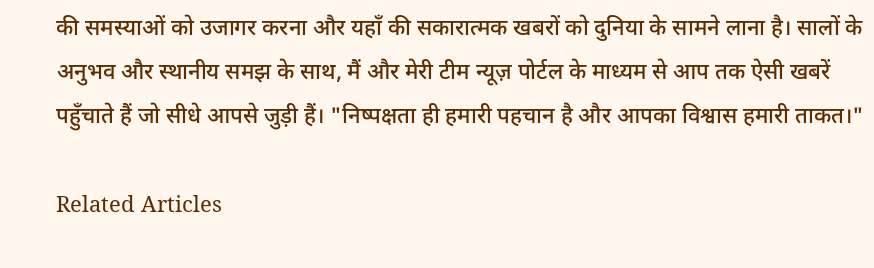की समस्याओं को उजागर करना और यहाँ की सकारात्मक खबरों को दुनिया के सामने लाना है। सालों के अनुभव और स्थानीय समझ के साथ, मैं और मेरी टीम न्यूज़ पोर्टल के माध्यम से आप तक ऐसी खबरें पहुँचाते हैं जो सीधे आपसे जुड़ी हैं। "निष्पक्षता ही हमारी पहचान है और आपका विश्वास हमारी ताकत।"

Related Articles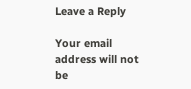Leave a Reply

Your email address will not be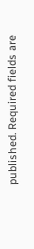published. Required fields are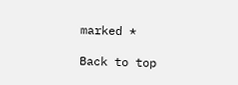marked *

Back to top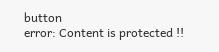button
error: Content is protected !!